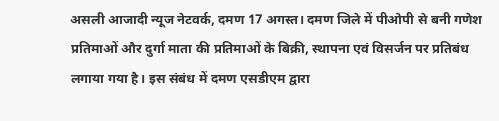असली आजादी न्यूज नेटवर्क, दमण 17 अगस्त। दमण जिले में पीओपी से बनी गणेश प्रतिमाओं और दुर्गा माता की प्रतिमाओं के बिक्री, स्थापना एवं विसर्जन पर प्रतिबंध लगाया गया है। इस संबंध में दमण एसडीएम द्वारा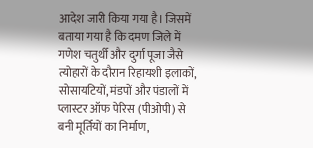आदेश जारी किया गया है। जिसमें बताया गया है कि दमण जिले में गणेश चतुर्थी और दुर्गा पूजा जैसे त्योहारों के दौरान रिहायशी इलाकों, सोसायटियों, मंडपों और पंडालों में प्लास्टर ऑफ पेरिस (पीओपी) से बनी मूर्तियों का निर्माण,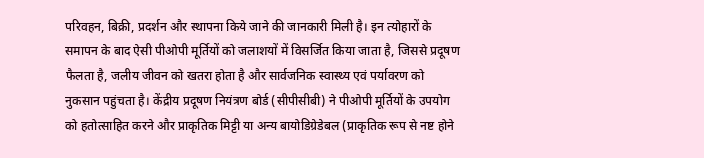परिवहन, बिक्री, प्रदर्शन और स्थापना किये जाने की जानकारी मिली है। इन त्योहारों के समापन के बाद ऐसी पीओपी मूर्तियों को जलाशयों में विसर्जित किया जाता है, जिससे प्रदूषण फैलता है, जलीय जीवन को खतरा होता है और सार्वजनिक स्वास्थ्य एवं पर्यावरण को नुकसान पहुंचता है। केंद्रीय प्रदूषण नियंत्रण बोर्ड (सीपीसीबी) ने पीओपी मूर्तियों के उपयोग को हतोत्साहित करने और प्राकृतिक मिट्टी या अन्य बायोडिग्रेडेबल (प्राकृतिक रूप से नष्ट होने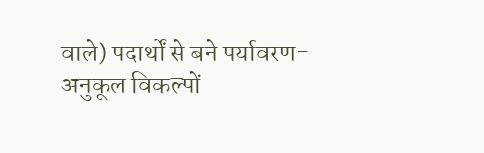वाले) पदार्थों से बने पर्यावरण-अनुकूल विकल्पों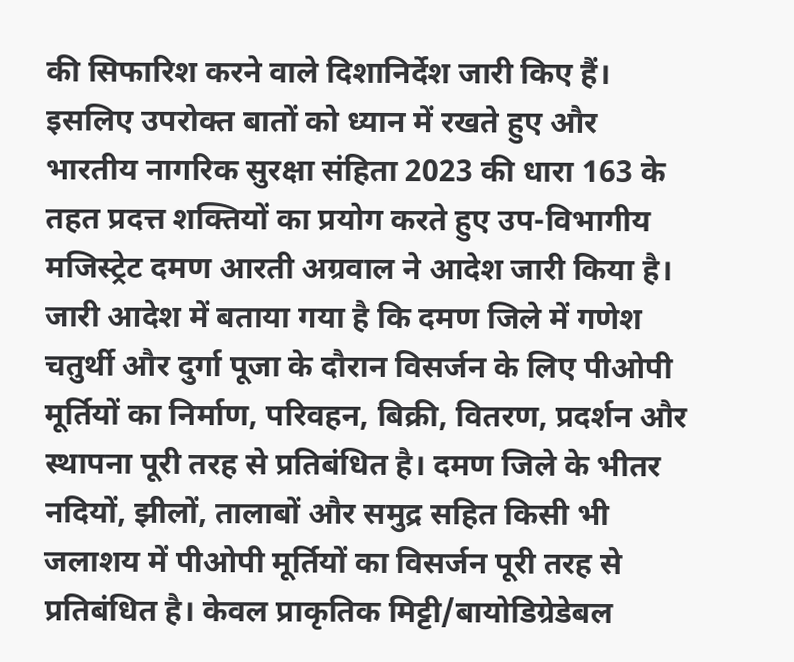की सिफारिश करने वाले दिशानिर्देश जारी किए हैं। इसलिए उपरोक्त बातों को ध्यान में रखते हुए और भारतीय नागरिक सुरक्षा संहिता 2023 की धारा 163 के तहत प्रदत्त शक्तियों का प्रयोग करते हुए उप-विभागीय मजिस्ट्रेट दमण आरती अग्रवाल ने आदेश जारी किया है। जारी आदेश में बताया गया है कि दमण जिले में गणेश चतुर्थी और दुर्गा पूजा के दौरान विसर्जन के लिए पीओपी मूर्तियों का निर्माण, परिवहन, बिक्री, वितरण, प्रदर्शन और स्थापना पूरी तरह से प्रतिबंधित है। दमण जिले के भीतर नदियों, झीलों, तालाबों और समुद्र सहित किसी भी जलाशय में पीओपी मूर्तियों का विसर्जन पूरी तरह से प्रतिबंधित है। केवल प्राकृतिक मिट्टी/बायोडिग्रेडेबल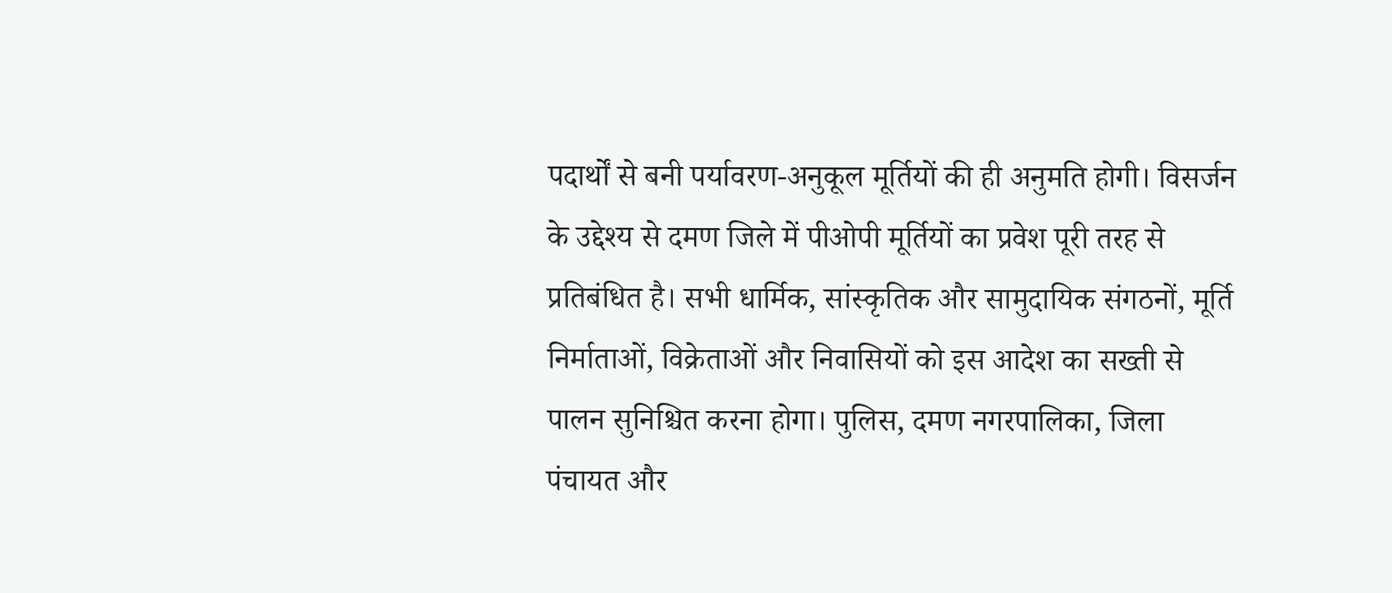पदार्थों से बनी पर्यावरण-अनुकूल मूर्तियों की ही अनुमति होगी। विसर्जन के उद्देश्य से दमण जिले में पीओपी मूर्तियों का प्रवेश पूरी तरह से प्रतिबंधित है। सभी धार्मिक, सांस्कृतिक और सामुदायिक संगठनों, मूर्ति निर्माताओं, विक्रेताओं और निवासियों को इस आदेश का सख्ती से पालन सुनिश्चित करना होगा। पुलिस, दमण नगरपालिका, जिला पंचायत और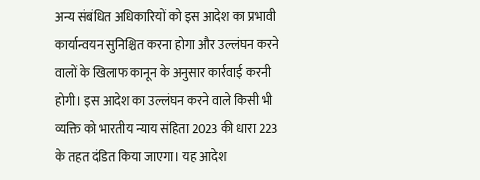अन्य संबंधित अधिकारियों को इस आदेश का प्रभावी कार्यान्वयन सुनिश्चित करना होगा और उल्लंघन करने वालों के खिलाफ कानून के अनुसार कार्रवाई करनी होगी। इस आदेश का उल्लंघन करने वाले किसी भी व्यक्ति को भारतीय न्याय संहिता 2023 की धारा 223 के तहत दंडित किया जाएगा। यह आदेश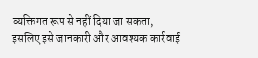व्यक्तिगत रूप से नहीं दिया जा सकता, इसलिए इसे जानकारी और आवश्यक कार्रवाई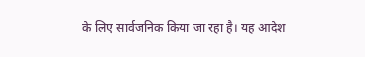के लिए सार्वजनिक किया जा रहा है। यह आदेश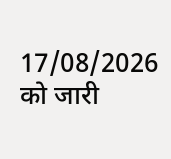17/08/2026 को जारी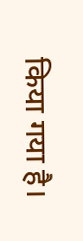किया गया है।